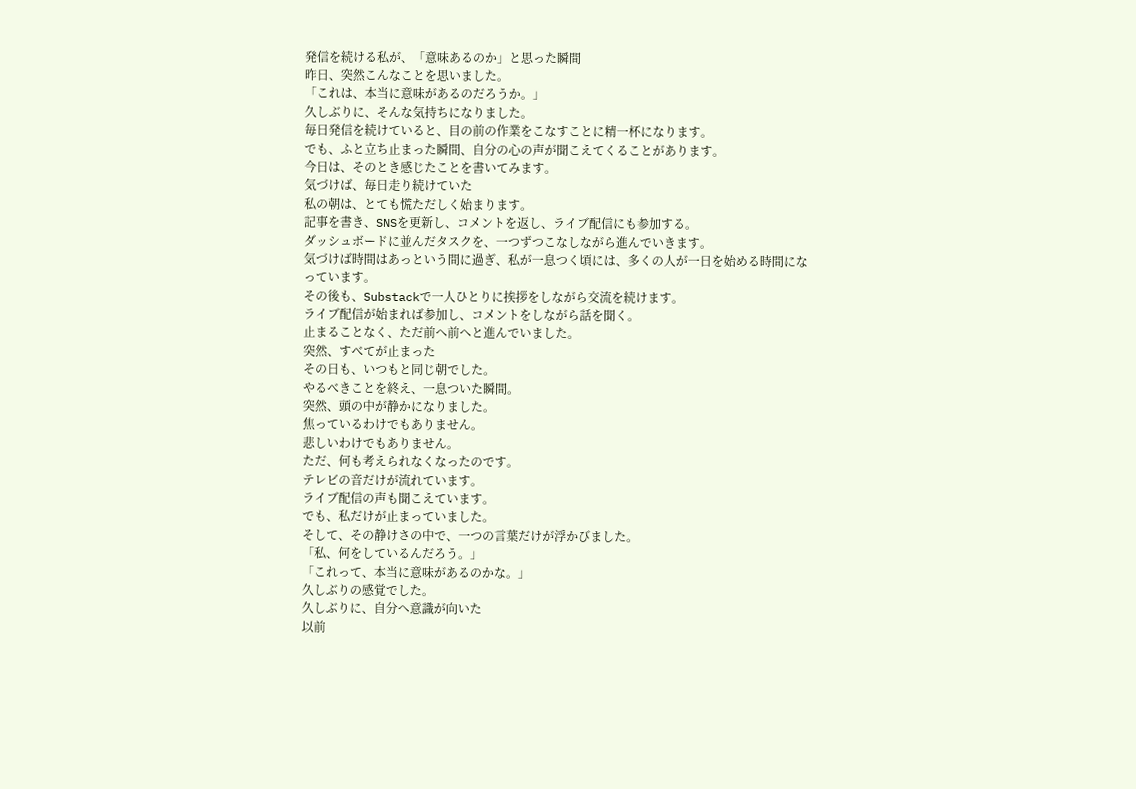発信を続ける私が、「意味あるのか」と思った瞬間
昨日、突然こんなことを思いました。
「これは、本当に意味があるのだろうか。」
久しぶりに、そんな気持ちになりました。
毎日発信を続けていると、目の前の作業をこなすことに精一杯になります。
でも、ふと立ち止まった瞬間、自分の心の声が聞こえてくることがあります。
今日は、そのとき感じたことを書いてみます。
気づけば、毎日走り続けていた
私の朝は、とても慌ただしく始まります。
記事を書き、SNSを更新し、コメントを返し、ライブ配信にも参加する。
ダッシュボードに並んだタスクを、一つずつこなしながら進んでいきます。
気づけば時間はあっという間に過ぎ、私が一息つく頃には、多くの人が一日を始める時間になっています。
その後も、Substackで一人ひとりに挨拶をしながら交流を続けます。
ライブ配信が始まれば参加し、コメントをしながら話を聞く。
止まることなく、ただ前へ前へと進んでいました。
突然、すべてが止まった
その日も、いつもと同じ朝でした。
やるべきことを終え、一息ついた瞬間。
突然、頭の中が静かになりました。
焦っているわけでもありません。
悲しいわけでもありません。
ただ、何も考えられなくなったのです。
テレビの音だけが流れています。
ライブ配信の声も聞こえています。
でも、私だけが止まっていました。
そして、その静けさの中で、一つの言葉だけが浮かびました。
「私、何をしているんだろう。」
「これって、本当に意味があるのかな。」
久しぶりの感覚でした。
久しぶりに、自分へ意識が向いた
以前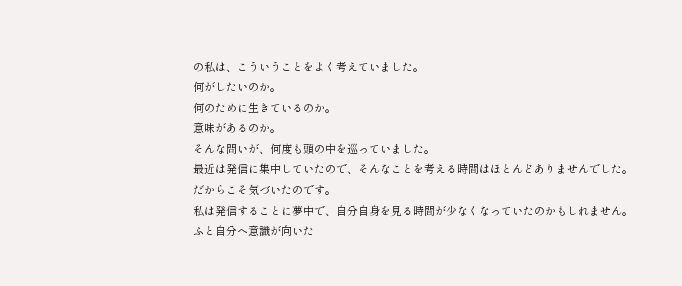の私は、こういうことをよく考えていました。
何がしたいのか。
何のために生きているのか。
意味があるのか。
そんな問いが、何度も頭の中を巡っていました。
最近は発信に集中していたので、そんなことを考える時間はほとんどありませんでした。
だからこそ気づいたのです。
私は発信することに夢中で、自分自身を見る時間が少なくなっていたのかもしれません。
ふと自分へ意識が向いた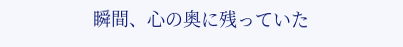瞬間、心の奥に残っていた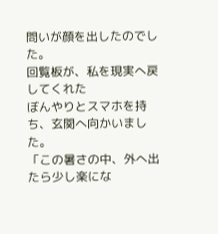問いが顔を出したのでした。
回覧板が、私を現実へ戻してくれた
ぼんやりとスマホを持ち、玄関へ向かいました。
「この暑さの中、外へ出たら少し楽にな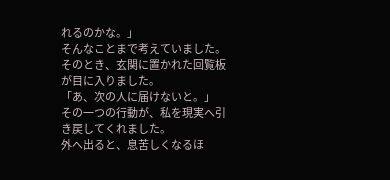れるのかな。」
そんなことまで考えていました。
そのとき、玄関に置かれた回覧板が目に入りました。
「あ、次の人に届けないと。」
その一つの行動が、私を現実へ引き戻してくれました。
外へ出ると、息苦しくなるほ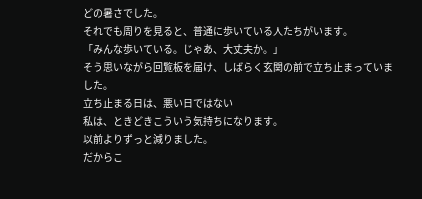どの暑さでした。
それでも周りを見ると、普通に歩いている人たちがいます。
「みんな歩いている。じゃあ、大丈夫か。」
そう思いながら回覧板を届け、しばらく玄関の前で立ち止まっていました。
立ち止まる日は、悪い日ではない
私は、ときどきこういう気持ちになります。
以前よりずっと減りました。
だからこ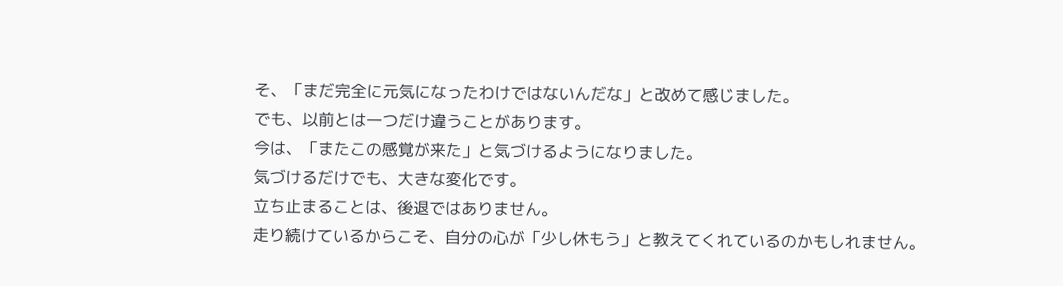そ、「まだ完全に元気になったわけではないんだな」と改めて感じました。
でも、以前とは一つだけ違うことがあります。
今は、「またこの感覚が来た」と気づけるようになりました。
気づけるだけでも、大きな変化です。
立ち止まることは、後退ではありません。
走り続けているからこそ、自分の心が「少し休もう」と教えてくれているのかもしれません。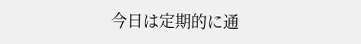今日は定期的に通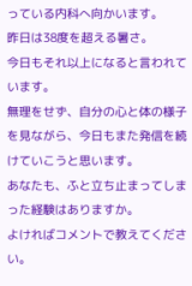っている内科へ向かいます。
昨日は38度を超える暑さ。
今日もそれ以上になると言われています。
無理をせず、自分の心と体の様子を見ながら、今日もまた発信を続けていこうと思います。
あなたも、ふと立ち止まってしまった経験はありますか。
よければコメントで教えてください。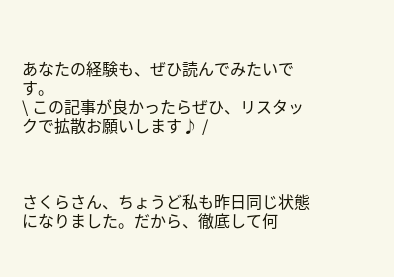あなたの経験も、ぜひ読んでみたいです。
\ この記事が良かったらぜひ、リスタックで拡散お願いします♪ /



さくらさん、ちょうど私も昨日同じ状態になりました。だから、徹底して何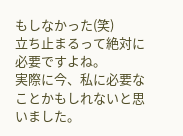もしなかった(笑)
立ち止まるって絶対に必要ですよね。
実際に今、私に必要なことかもしれないと思いました。